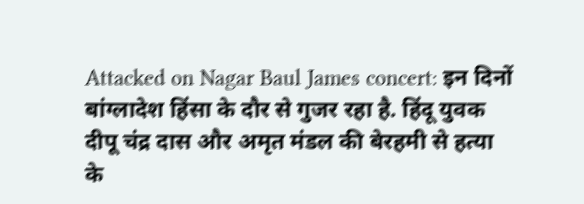Attacked on Nagar Baul James concert: इन दिनों बांग्लादेश हिंसा के दौर से गुजर रहा है. हिंदू युवक दीपू चंद्र दास और अमृत मंडल की बेरहमी से हत्या के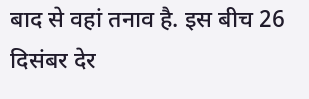बाद से वहां तनाव है. इस बीच 26 दिसंबर देर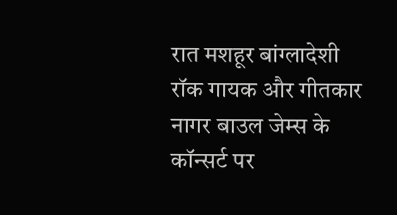रात मशहूर बांग्लादेशी रॉक गायक और गीतकार नागर बाउल जेम्स के कॉन्सर्ट पर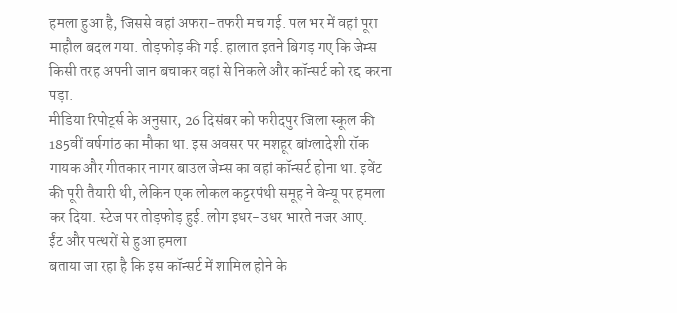हमला हुआ है, जिससे वहां अफरा-तफरी मच गई. पल भर में वहां पूरा माहौल बदल गया. तोड़फोड़ की गई. हालात इतने बिगड़ गए कि जेम्स किसी तरह अपनी जान बचाकर वहां से निकले और कॉन्सर्ट को रद्द करना पड़ा.
मीडिया रिपोर्ट्स के अनुसार, 26 दिसंबर को फरीदपुर जिला स्कूल की 185वीं वर्षगांठ का मौका था. इस अवसर पर मशहूर बांग्लादेशी रॉक गायक और गीतकार नागर बाउल जेम्स का वहां कॉन्सर्ट होना था. इवेंट की पूरी तैयारी थी, लेकिन एक लोकल कट्टरपंथी समूह ने वेन्यू पर हमला कर दिया. स्टेज पर तोड़फोड़ हुई. लोग इधर-उधर भारते नजर आए.
ईंट और पत्थरों से हुआ हमला
बताया जा रहा है कि इस कॉन्सर्ट में शामिल होने के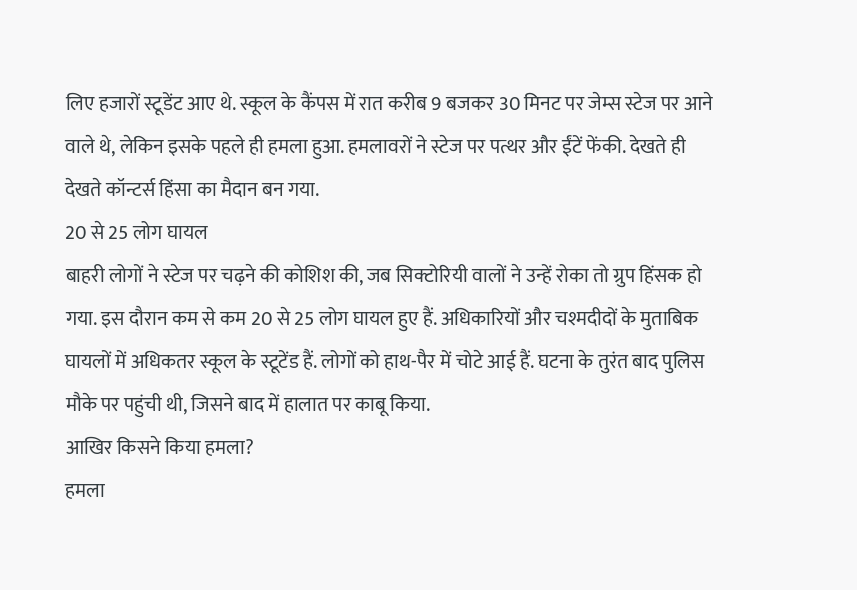लिए हजारों स्टूडेंट आए थे. स्कूल के कैंपस में रात करीब 9 बजकर 30 मिनट पर जेम्स स्टेज पर आने वाले थे, लेकिन इसके पहले ही हमला हुआ. हमलावरों ने स्टेज पर पत्थर और ईंटें फेंकी. देखते ही देखते कॉन्टर्स हिंसा का मैदान बन गया.
20 से 25 लोग घायल
बाहरी लोगों ने स्टेज पर चढ़ने की कोशिश की, जब सिक्टोरियी वालों ने उन्हें रोका तो ग्रुप हिंसक हो गया. इस दौरान कम से कम 20 से 25 लोग घायल हुए हैं. अधिकारियों और चश्मदीदों के मुताबिक घायलों में अधिकतर स्कूल के स्टूटेंड हैं. लोगों को हाथ-पैर में चोटे आई हैं. घटना के तुरंत बाद पुलिस मौके पर पहुंची थी, जिसने बाद में हालात पर काबू किया.
आखिर किसने किया हमला?
हमला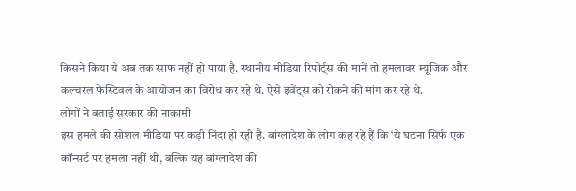किसने किया ये अब तक साफ नहीं हो पाया है. स्थानीय मीडिया रिपोर्ट्स की मानें तो हमलावर म्यूजिक और कल्चरल फेस्टिवल के आयोजन का विरोध कर रहे थे. ऐसे इवेंट्स को रोकने की मांग कर रहे थे.
लोगों ने बताई सरकार की नाकामी
इस हमले की सोशल मीडिया पर कड़ी निंदा हो रही है. बांग्लादेश के लोग कह रहे हैं कि ‘ये घटना सिर्फ एक कॉन्सर्ट पर हमला नहीं थी, बल्कि यह बांग्लादेश की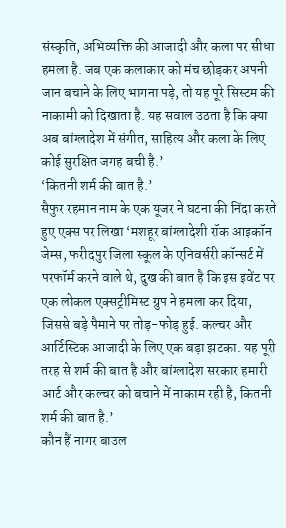संस्कृति, अभिव्यक्ति की आजादी और कला पर सीधा हमला है. जब एक कलाकार को मंच छोड़कर अपनी जान बचाने के लिए भागना पड़े, तो यह पूरे सिस्टम की नाकामी को दिखाता है. यह सवाल उठता है कि क्या अब बांग्लादेश में संगीत, साहित्य और कला के लिए कोई सुरक्षित जगह बची है.’
‘कितनी शर्म की बात है.’
सैफुर रहमान नाम के एक यूजर ने घटना की निंदा करते हुए एक्स पर लिखा ‘मशहूर बांग्लादेशी रॉक आइकॉन जेम्स, फरीदपुर जिला स्कूल के एनिवर्सरी कॉन्सर्ट में परफॉर्म करने वाले थे, दुख की बात है कि इस इवेंट पर एक लोकल एक्सट्रीमिस्ट ग्रुप ने हमला कर दिया, जिससे बड़े पैमाने पर तोड़-फोड़ हुई. कल्चर और आर्टिस्टिक आजादी के लिए एक बड़ा झटका. यह पूरी तरह से शर्म की बात है और बांग्लादेश सरकार हमारी आर्ट और कल्चर को बचाने में नाकाम रही है, कितनी शर्म की बात है.’
कौन हैं नागर बाउल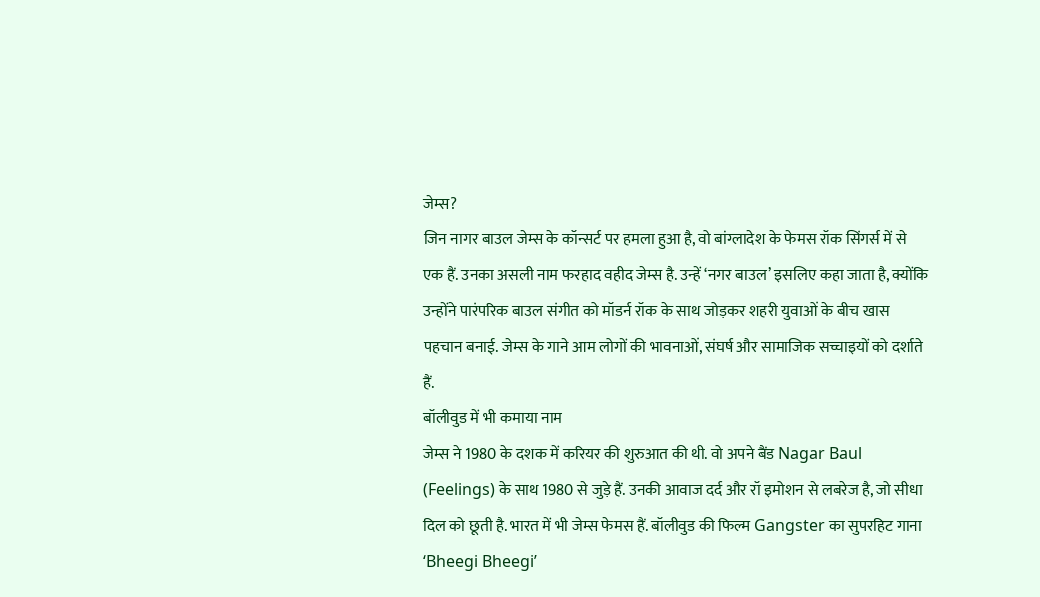जेम्स?
जिन नागर बाउल जेम्स के कॉन्सर्ट पर हमला हुआ है, वो बांग्लादेश के फेमस रॉक सिंगर्स में से एक हैं. उनका असली नाम फरहाद वहीद जेम्स है. उन्हें ‘नगर बाउल’ इसलिए कहा जाता है, क्योंकि उन्होंने पारंपरिक बाउल संगीत को मॉडर्न रॉक के साथ जोड़कर शहरी युवाओं के बीच खास पहचान बनाई. जेम्स के गाने आम लोगों की भावनाओं, संघर्ष और सामाजिक सच्चाइयों को दर्शाते हैं.
बॉलीवुड में भी कमाया नाम
जेम्स ने 1980 के दशक में करियर की शुरुआत की थी. वो अपने बैंड Nagar Baul (Feelings) के साथ 1980 से जुड़े हैं. उनकी आवाज दर्द और रॉ इमोशन से लबरेज है, जो सीधा दिल को छूती है. भारत में भी जेम्स फेमस हैं. बॉलीवुड की फिल्म Gangster का सुपरहिट गाना ‘Bheegi Bheegi’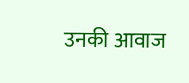उनकी आवाज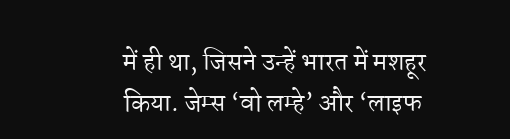में ही था, जिसने उन्हें भारत में मशहूर किया. जेम्स ‘वो लम्हे’ और ‘लाइफ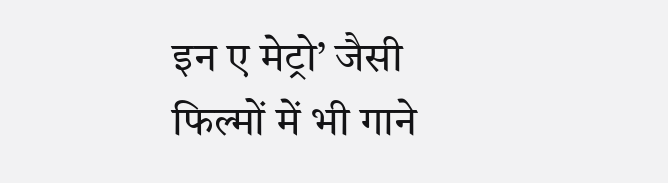इन ए मेट्रो’ जैसी फिल्मों में भी गाने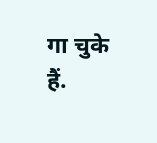गा चुके हैं.